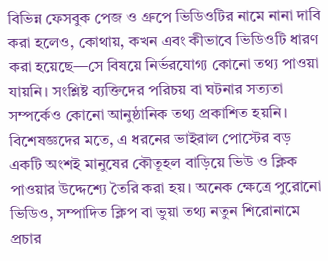বিভিন্ন ফেসবুক পেজ ও গ্রুপে ভিডিওটির নামে নানা দাবি করা হলেও, কোথায়, কখন এবং কীভাবে ভিডিওটি ধারণ করা হয়েছে—সে বিষয়ে নির্ভরযোগ্য কোনো তথ্য পাওয়া যায়নি। সংশ্লিষ্ট ব্যক্তিদের পরিচয় বা ঘটনার সত্যতা সম্পর্কেও কোনো আনুষ্ঠানিক তথ্য প্রকাশিত হয়নি।
বিশেষজ্ঞদের মতে, এ ধরনের ভাইরাল পোস্টের বড় একটি অংশই মানুষের কৌতূহল বাড়িয়ে ভিউ ও ক্লিক পাওয়ার উদ্দেশ্যে তৈরি করা হয়। অনেক ক্ষেত্রে পুরোনো ভিডিও, সম্পাদিত ক্লিপ বা ভুয়া তথ্য নতুন শিরোনামে প্রচার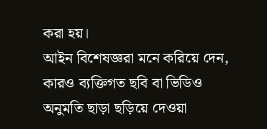করা হয়।
আইন বিশেষজ্ঞরা মনে করিয়ে দেন, কারও ব্যক্তিগত ছবি বা ভিডিও অনুমতি ছাড়া ছড়িয়ে দেওয়া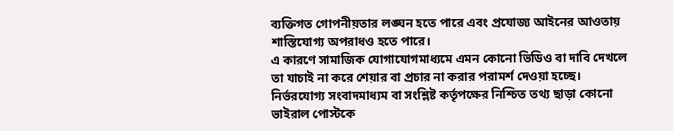ব্যক্তিগত গোপনীয়তার লঙ্ঘন হতে পারে এবং প্রযোজ্য আইনের আওতায় শাস্তিযোগ্য অপরাধও হতে পারে।
এ কারণে সামাজিক যোগাযোগমাধ্যমে এমন কোনো ভিডিও বা দাবি দেখলে তা যাচাই না করে শেয়ার বা প্রচার না করার পরামর্শ দেওয়া হচ্ছে। নির্ভরযোগ্য সংবাদমাধ্যম বা সংশ্লিষ্ট কর্তৃপক্ষের নিশ্চিত তথ্য ছাড়া কোনো ভাইরাল পোস্টকে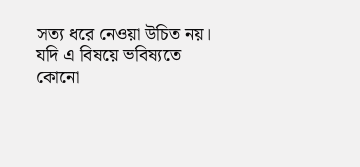সত্য ধরে নেওয়া উচিত নয়।
যদি এ বিষয়ে ভবিষ্যতে কোনো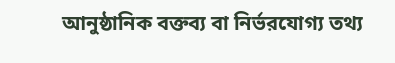আনুষ্ঠানিক বক্তব্য বা নির্ভরযোগ্য তথ্য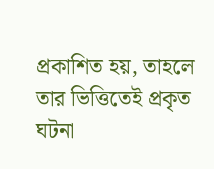প্রকাশিত হয়, তাহলে তার ভিত্তিতেই প্রকৃত ঘটনা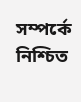সম্পর্কে নিশ্চিত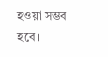হওয়া সম্ভব হবে।